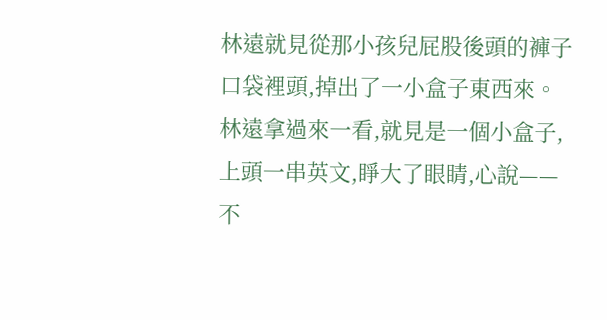林遠就見從那小孩兒屁股後頭的褲子口袋裡頭,掉出了一小盒子東西來。
林遠拿過來一看,就見是一個小盒子,上頭一串英文,睜大了眼睛,心說——不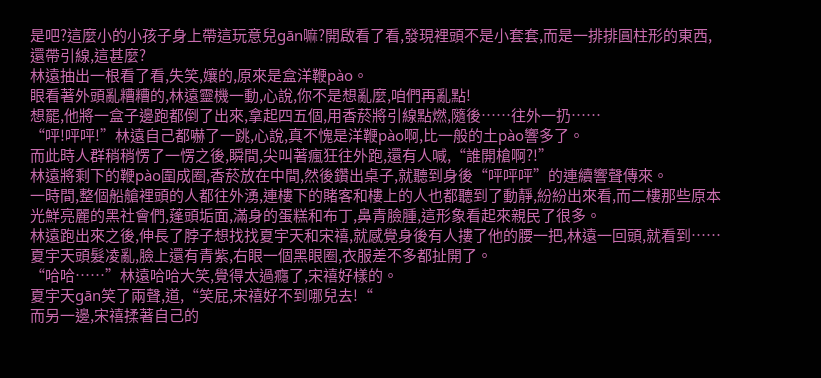是吧?這麼小的小孩子身上帶這玩意兒gān嘛?開啟看了看,發現裡頭不是小套套,而是一排排圓柱形的東西,還帶引線,這甚麼?
林遠抽出一根看了看,失笑,孃的,原來是盒洋鞭pào。
眼看著外頭亂糟糟的,林遠靈機一動,心說,你不是想亂麼,咱們再亂點!
想罷,他將一盒子邊跑都倒了出來,拿起四五個,用香菸將引線點燃,隨後……往外一扔……
“呯!呯呯!”林遠自己都嚇了一跳,心說,真不愧是洋鞭pào啊,比一般的土pào響多了。
而此時人群稍稍愣了一愣之後,瞬間,尖叫著瘋狂往外跑,還有人喊,“誰開槍啊?!”
林遠將剩下的鞭pào圍成圈,香菸放在中間,然後鑽出桌子,就聽到身後“呯呯呯”的連續響聲傳來。
一時間,整個船艙裡頭的人都往外湧,連樓下的賭客和樓上的人也都聽到了動靜,紛紛出來看,而二樓那些原本光鮮亮麗的黑社會們,蓬頭垢面,滿身的蛋糕和布丁,鼻青臉腫,這形象看起來親民了很多。
林遠跑出來之後,伸長了脖子想找找夏宇天和宋禧,就感覺身後有人摟了他的腰一把,林遠一回頭,就看到……夏宇天頭髮凌亂,臉上還有青紫,右眼一個黑眼圈,衣服差不多都扯開了。
“哈哈……”林遠哈哈大笑,覺得太過癮了,宋禧好樣的。
夏宇天gān笑了兩聲,道,“笑屁,宋禧好不到哪兒去!“
而另一邊,宋禧揉著自己的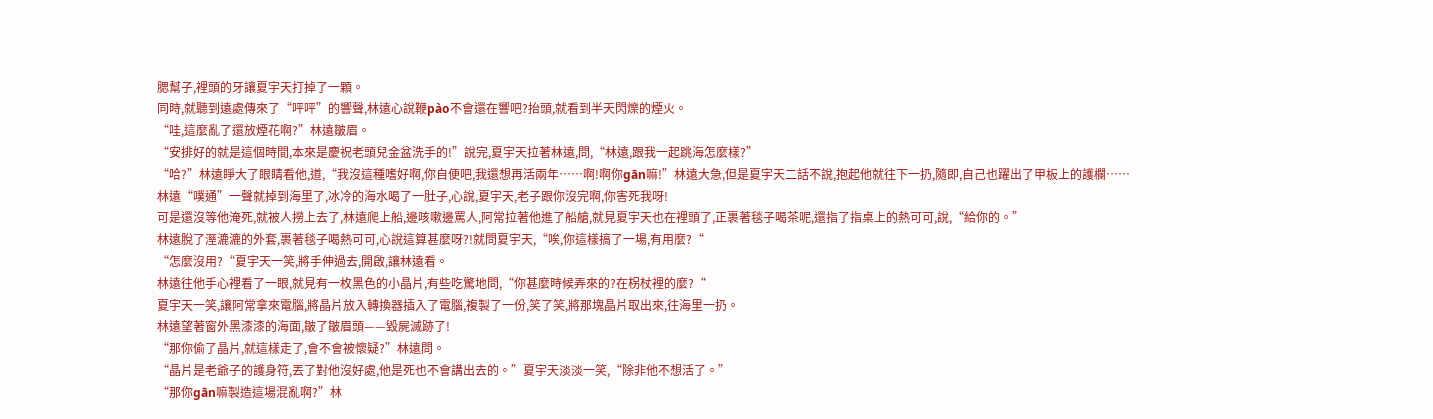腮幫子,裡頭的牙讓夏宇天打掉了一顆。
同時,就聽到遠處傳來了“呯呯”的響聲,林遠心說鞭pào不會還在響吧?抬頭,就看到半天閃爍的煙火。
“哇,這麼亂了還放煙花啊?”林遠皺眉。
“安排好的就是這個時間,本來是慶祝老頭兒金盆洗手的!”說完,夏宇天拉著林遠,問,“林遠,跟我一起跳海怎麼樣?”
“哈?”林遠睜大了眼睛看他,道,“我沒這種嗜好啊,你自便吧,我還想再活兩年……啊!啊你gān嘛!”林遠大急,但是夏宇天二話不說,抱起他就往下一扔,隨即,自己也躍出了甲板上的護欄……
林遠“噗通”一聲就掉到海里了,冰冷的海水喝了一肚子,心說,夏宇天,老子跟你沒完啊,你害死我呀!
可是還沒等他淹死,就被人撈上去了,林遠爬上船,邊咳嗽邊罵人,阿常拉著他進了船艙,就見夏宇天也在裡頭了,正裹著毯子喝茶呢,還指了指桌上的熱可可,說,“給你的。”
林遠脫了溼漉漉的外套,裹著毯子喝熱可可,心說這算甚麼呀?!就問夏宇天,“唉,你這樣搞了一場,有用麼?“
“怎麼沒用?“夏宇天一笑,將手伸過去,開啟,讓林遠看。
林遠往他手心裡看了一眼,就見有一枚黑色的小晶片,有些吃驚地問,“你甚麼時候弄來的?在柺杖裡的麼?“
夏宇天一笑,讓阿常拿來電腦,將晶片放入轉換器插入了電腦,複製了一份,笑了笑,將那塊晶片取出來,往海里一扔。
林遠望著窗外黑漆漆的海面,皺了皺眉頭——毀屍滅跡了!
“那你偷了晶片,就這樣走了,會不會被懷疑?”林遠問。
“晶片是老爺子的護身符,丟了對他沒好處,他是死也不會講出去的。”夏宇天淡淡一笑,“除非他不想活了。”
“那你gān嘛製造這場混亂啊?”林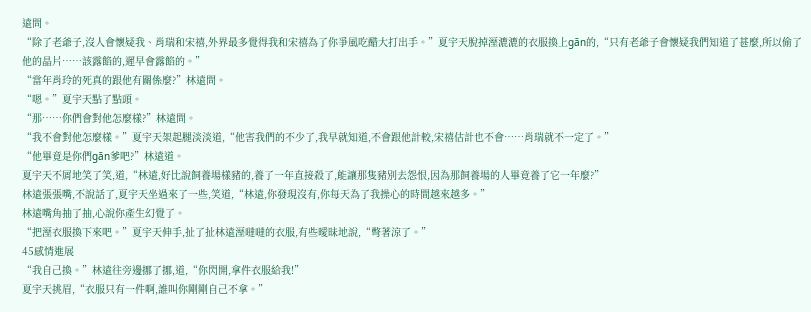遠問。
“除了老爺子,沒人會懷疑我、肖瑞和宋禧,外界最多覺得我和宋禧為了你爭風吃醋大打出手。”夏宇天脫掉溼漉漉的衣服換上gān的,“只有老爺子會懷疑我們知道了甚麼,所以偷了他的晶片……該露餡的,遲早會露餡的。”
“當年肖玲的死真的跟他有關係麼?”林遠問。
“嗯。”夏宇天點了點頭。
“那……你們會對他怎麼樣?”林遠問。
“我不會對他怎麼樣。”夏宇天架起腿淡淡道,“他害我們的不少了,我早就知道,不會跟他計較,宋禧估計也不會……肖瑞就不一定了。”
“他畢竟是你們gān爹吧?”林遠道。
夏宇天不屑地笑了笑,道,“林遠,好比說飼養場樣豬的,養了一年直接殺了,能讓那隻豬別去怨恨,因為那飼養場的人畢竟養了它一年麼?”
林遠張張嘴,不說話了,夏宇天坐過來了一些,笑道,“林遠,你發現沒有,你每天為了我操心的時間越來越多。”
林遠嘴角抽了抽,心說你產生幻覺了。
“把溼衣服換下來吧。”夏宇天伸手,扯了扯林遠溼噠噠的衣服,有些曖昧地說,“彆著涼了。”
45感情進展
“我自己換。”林遠往旁邊挪了挪,道,“你閃開,拿件衣服給我!”
夏宇天挑眉,“衣服只有一件啊,誰叫你剛剛自己不拿。”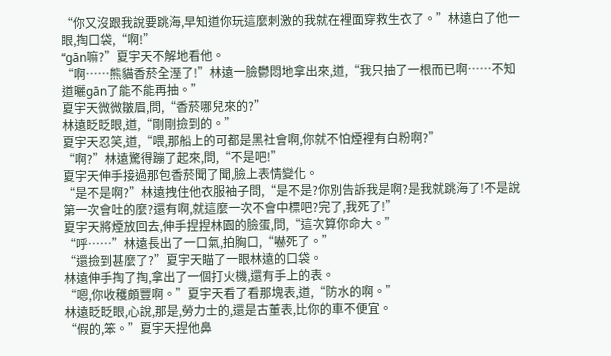“你又沒跟我說要跳海,早知道你玩這麼刺激的我就在裡面穿救生衣了。”林遠白了他一眼,掏口袋,“啊!”
“gān嘛?”夏宇天不解地看他。
“啊……熊貓香菸全溼了!”林遠一臉鬱悶地拿出來,道,“我只抽了一根而已啊……不知道曬gān了能不能再抽。”
夏宇天微微皺眉,問,“香菸哪兒來的?”
林遠眨眨眼,道,“剛剛撿到的。”
夏宇天忍笑,道,“喂,那船上的可都是黑社會啊,你就不怕煙裡有白粉啊?”
“啊?”林遠驚得蹦了起來,問,“不是吧!”
夏宇天伸手接過那包香菸聞了聞,臉上表情變化。
“是不是啊?”林遠拽住他衣服袖子問,“是不是?你別告訴我是啊?是我就跳海了!不是說第一次會吐的麼?還有啊,就這麼一次不會中標吧?完了,我死了!”
夏宇天將煙放回去,伸手捏捏林園的臉蛋,問,“這次算你命大。”
“呼……”林遠長出了一口氣,拍胸口,“嚇死了。”
“還撿到甚麼了?”夏宇天瞄了一眼林遠的口袋。
林遠伸手掏了掏,拿出了一個打火機,還有手上的表。
“嗯,你收穫頗豐啊。”夏宇天看了看那塊表,道,“防水的啊。”
林遠眨眨眼,心說,那是,勞力士的,還是古董表,比你的車不便宜。
“假的,笨。”夏宇天捏他鼻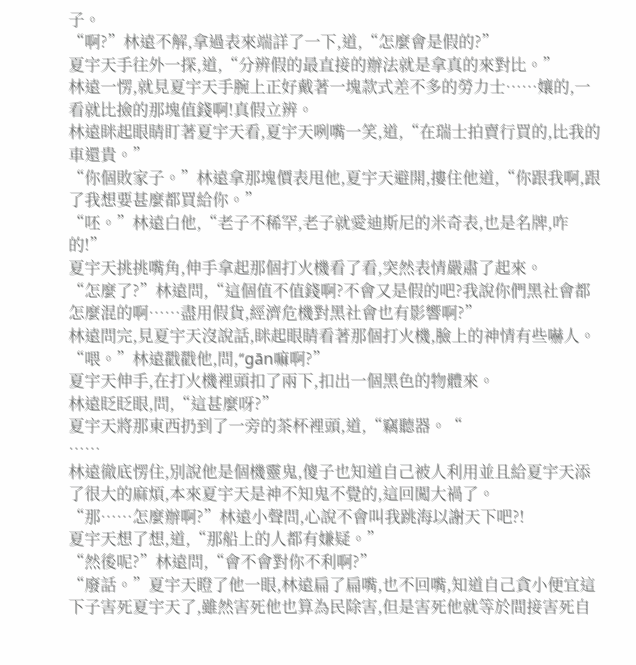子。
“啊?”林遠不解,拿過表來端詳了一下,道,“怎麼會是假的?”
夏宇天手往外一探,道,“分辨假的最直接的辦法就是拿真的來對比。”
林遠一愣,就見夏宇天手腕上正好戴著一塊款式差不多的勞力士……孃的,一看就比撿的那塊值錢啊!真假立辨。
林遠眯起眼睛盯著夏宇天看,夏宇天咧嘴一笑,道,“在瑞士拍賣行買的,比我的車還貴。”
“你個敗家子。”林遠拿那塊價表甩他,夏宇天避開,摟住他道,“你跟我啊,跟了我想要甚麼都買給你。”
“呸。”林遠白他,“老子不稀罕,老子就愛迪斯尼的米奇表,也是名牌,咋的!”
夏宇天挑挑嘴角,伸手拿起那個打火機看了看,突然表情嚴肅了起來。
“怎麼了?”林遠問,“這個值不值錢啊?不會又是假的吧?我說你們黑社會都怎麼混的啊……盡用假貨,經濟危機對黑社會也有影響啊?”
林遠問完,見夏宇天沒說話,眯起眼睛看著那個打火機,臉上的神情有些嚇人。
“喂。”林遠戳戳他,問,“gān嘛啊?”
夏宇天伸手,在打火機裡頭扣了兩下,扣出一個黑色的物體來。
林遠眨眨眼,問,“這甚麼呀?”
夏宇天將那東西扔到了一旁的茶杯裡頭,道,“竊聽器。“
……
林遠徹底愣住,別說他是個機靈鬼,傻子也知道自己被人利用並且給夏宇天添了很大的麻煩,本來夏宇天是神不知鬼不覺的,這回闖大禍了。
“那……怎麼辦啊?”林遠小聲問,心說不會叫我跳海以謝天下吧?!
夏宇天想了想,道,“那船上的人都有嫌疑。”
“然後呢?”林遠問,“會不會對你不利啊?”
“廢話。”夏宇天瞪了他一眼,林遠扁了扁嘴,也不回嘴,知道自己貪小便宜這下子害死夏宇天了,雖然害死他也算為民除害,但是害死他就等於間接害死自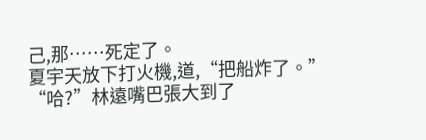己,那……死定了。
夏宇天放下打火機,道,“把船炸了。”
“哈?”林遠嘴巴張大到了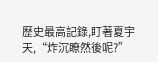歷史最高記錄,盯著夏宇天,“炸沉瞭然後呢?”